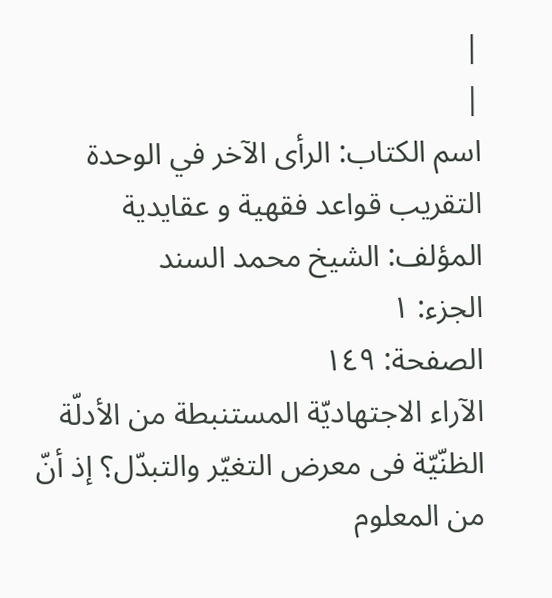|
|
اسم الکتاب: الرأى الآخر في الوحدة التقريب قواعد فقهية و عقايدية
المؤلف: الشیخ محمد السند
الجزء: ۱
الصفحة: ۱٤۹
الآراء الاجتهادیّة المستنبطة من الأدلّة الظنّیّة فی معرض التغیّر والتبدّل؟ إذ أنّ من المعلوم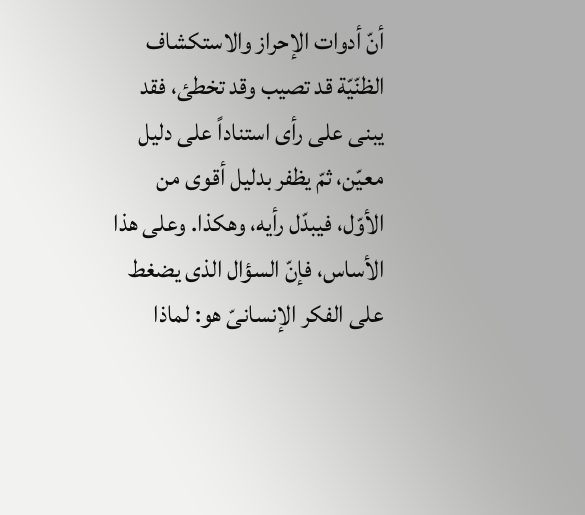أنّ أدوات الإحراز والاستکشاف الظنّیّة قد تصیب وقد تخطئ، فقد یبنى على رأی استناداً على دلیل معیّن، ثمّ یظفر بدلیل أقوى من الأوّل، فیبدّل رأیه، وهکذا. وعلى هذا الأساس، فإنّ السؤال الذی یضغط على الفکر الإنسانیّ هو: لماذا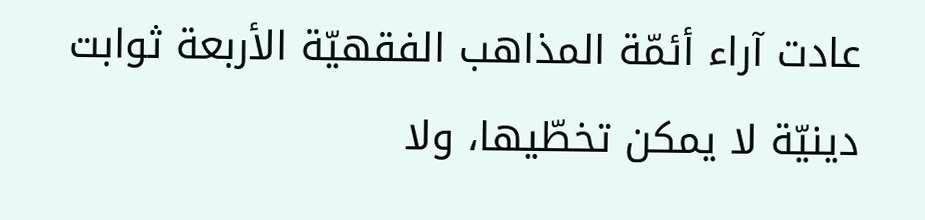عادت آراء أئمّة المذاهب الفقهیّة الأربعة ثوابت دینیّة لا یمکن تخطّیها، ولا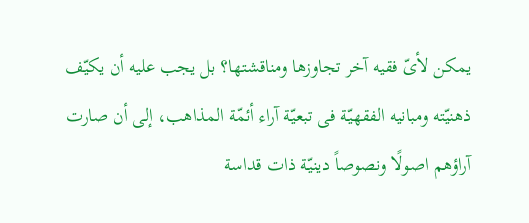یمکن لأیّ فقیه آخر تجاوزها ومناقشتها؟ بل یجب علیه أن یکیّف ذهنیّته ومبانیه الفقهیّة فی تبعیّة آراء أئمّة المذاهب، إلى أن صارت آراؤهم اصولًا ونصوصاً دینیّة ذات قداسة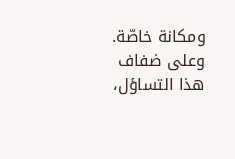ومکانة خاصّة. وعلى ضفاف هذا التساؤل،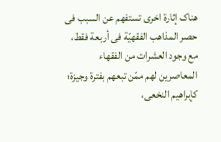هناک إثارة اخرى تستفهم عن السبب فی حصر المذاهب الفقهیّة فی أربعة فقط، مع وجود العشرات من الفقهاء المعاصرین لهم ممّن تبعهم بفترة وجیزة؛ کإبراهیم النخعی،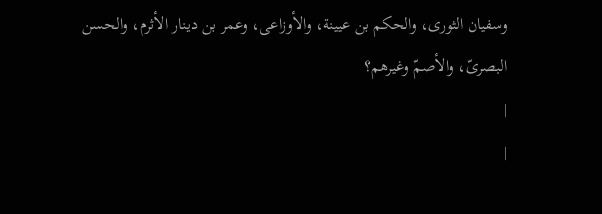وسفیان الثوری، والحکم بن عیینة، والأوزاعی، وعمر بن دینار الأثرم، والحسن البصریّ، والأصمّ وغیرهم؟
|
|